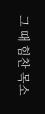그 때 힘찬 목소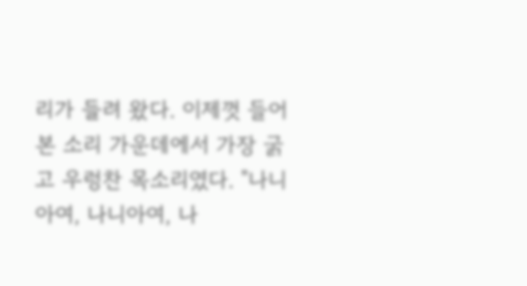리가 들려 왔다. 이제껏 들어 본 소리 가운데에서 가장 굵고 우렁찬 목소리였다. "나니아여, 나니아여, 나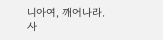니아여, 깨어나라. 사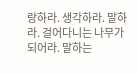랑하라. 생각하라. 말하라. 걸어다니는 나무가 되어라. 말하는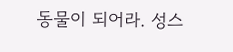동물이 되어라. 성스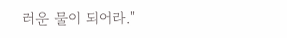러운 물이 되어라."